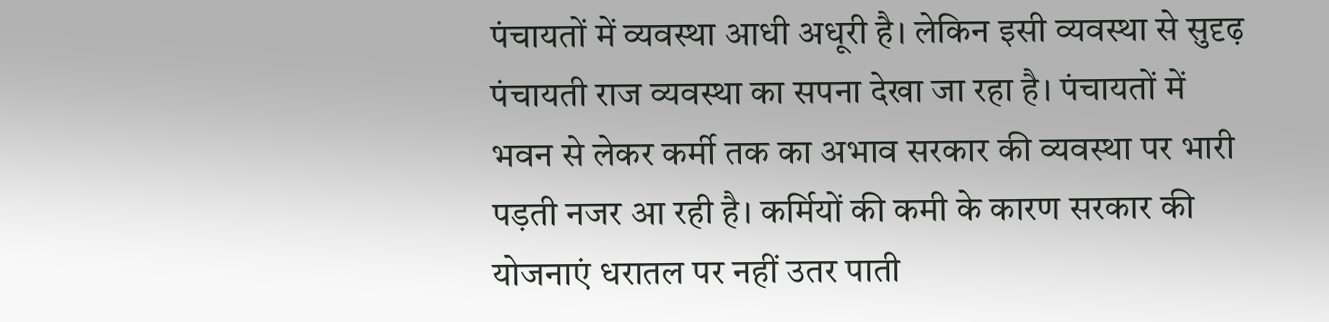पंचायतों में व्यवस्था आधी अधूरी है। लेकिन इसी व्यवस्था से सुदृढ़ पंचायती राज व्यवस्था का सपना देखा जा रहा है। पंचायतों में भवन से लेकर कर्मी तक का अभाव सरकार की व्यवस्था पर भारी पड़ती नजर आ रही है। कर्मियों की कमी के कारण सरकार की योजनाएं धरातल पर नहीं उतर पाती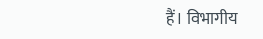हैं। विभागीय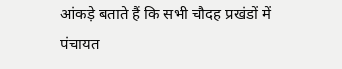आंकड़े बताते हैं कि सभी चौदह प्रखंडों में पंचायत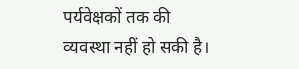पर्यवेक्षकों तक की व्यवस्था नहीं हो सकी है।